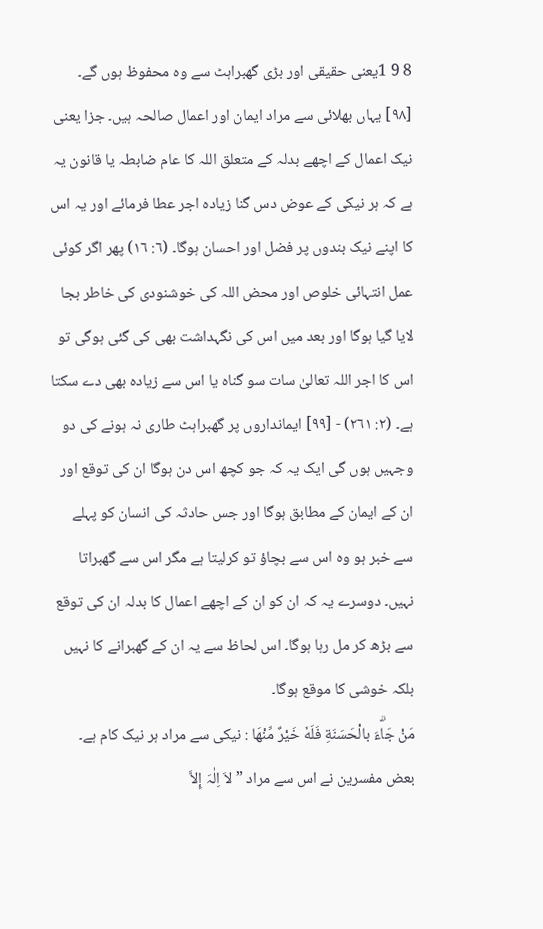8 9 1یعنی حقیقی اور بڑی گھبراہٹ سے وہ محفوظ ہوں گے۔
[٩٨] یہاں بھلائی سے مراد ایمان اور اعمال صالحہ ہیں۔ جزا یعنی نیک اعمال کے اچھے بدلہ کے متعلق اللہ کا عام ضابطہ یا قانون یہ ہے کہ ہر نیکی کے عوض دس گنا زیادہ اجر عطا فرمائے اور یہ اس کا اپنے نیک بندوں پر فضل اور احسان ہوگا۔ (٦: ١٦) پھر اگر کوئی عمل انتہائی خلوص اور محض اللہ کی خوشنودی کی خاطر بجا لایا گیا ہوگا اور بعد میں اس کی نگہداشت بھی کی گئی ہوگی تو اس کا اجر اللہ تعالیٰ سات سو گناہ یا اس سے زیادہ بھی دے سکتا ہے۔ (٢: ٢٦١) - [٩٩] ایمانداروں پر گھبراہٹ طاری نہ ہونے کی دو وجہیں ہوں گی ایک یہ کہ جو کچھ اس دن ہوگا ان کی توقع اور ان کے ایمان کے مطابق ہوگا اور جس حادثہ کی انسان کو پہلے سے خبر ہو وہ اس سے بچاؤ تو کرلیتا ہے مگر اس سے گھبراتا نہیں۔ دوسرے یہ کہ ان کو ان کے اچھے اعمال کا بدلہ ان کی توقع سے بڑھ کر مل رہا ہوگا۔ اس لحاظ سے یہ ان کے گھبرانے کا نہیں بلکہ خوشی کا موقع ہوگا۔
مَنْ جَاۗءَ بالْحَسَنَةِ فَلَهٗ خَيْرٌ مِّنْهَا : نیکی سے مراد ہر نیک کام ہے۔ بعض مفسرین نے اس سے مراد ” لاَ اِلٰہَ إِلاَّ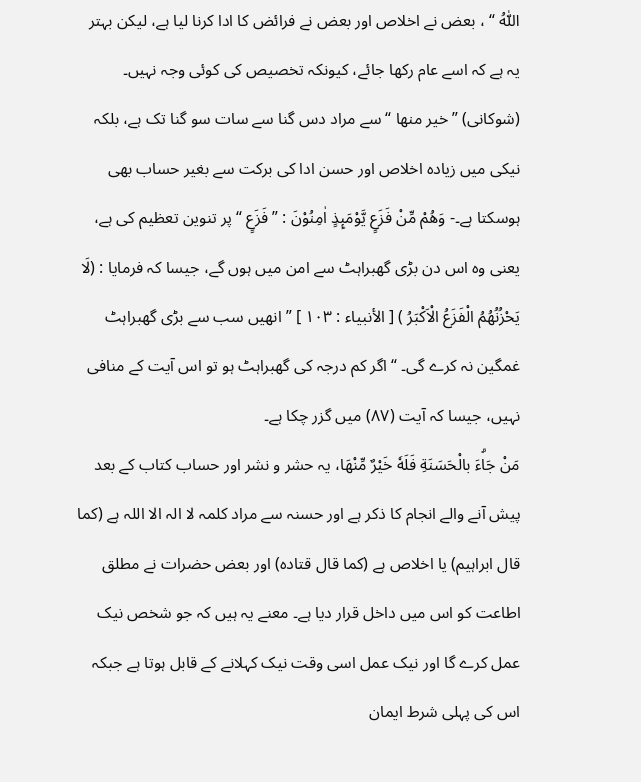اللّٰہُ “ ، بعض نے اخلاص اور بعض نے فرائض کا ادا کرنا لیا ہے، لیکن بہتر یہ ہے کہ اسے عام رکھا جائے، کیونکہ تخصیص کی کوئی وجہ نہیں۔ (شوکانی) ” خیر منھا “ سے مراد دس گنا سے سات سو گنا تک ہے، بلکہ نیکی میں زیادہ اخلاص اور حسن ادا کی برکت سے بغیر حساب بھی ہوسکتا ہے۔- وَهُمْ مِّنْ فَزَعٍ يَّوْمَىِٕذٍ اٰمِنُوْنَ : ” فَزَعٍ “ پر تنوین تعظیم کی ہے، یعنی وہ اس دن بڑی گھبراہٹ سے امن میں ہوں گے، جیسا کہ فرمایا : (لَا يَحْزُنُهُمُ الْفَزَعُ الْاَكْبَرُ ) [ الأنبیاء : ١٠٣ ] ” انھیں سب سے بڑی گھبراہٹ غمگین نہ کرے گی۔ “ اگر کم درجہ کی گھبراہٹ ہو تو اس آیت کے منافی نہیں، جیسا کہ آیت (٨٧) میں گزر چکا ہے۔
مَنْ جَاۗءَ بالْحَسَنَةِ فَلَهٗ خَيْرٌ مِّنْهَا، یہ حشر و نشر اور حساب کتاب کے بعد پیش آنے والے انجام کا ذکر ہے اور حسنہ سے مراد کلمہ لا الہ الا اللہ ہے (کما قال ابراہیم) یا اخلاص ہے (کما قال قتادہ) اور بعض حضرات نے مطلق اطاعت کو اس میں داخل قرار دیا ہے۔ معنے یہ ہیں کہ جو شخص نیک عمل کرے گا اور نیک عمل اسی وقت نیک کہلانے کے قابل ہوتا ہے جبکہ اس کی پہلی شرط ایمان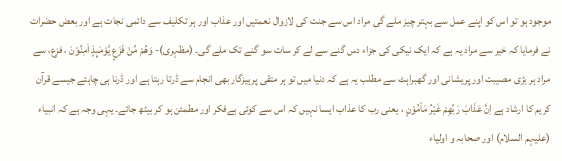موجود ہو تو اس کو اپنے عمل سے بہتر چیز ملے گی مراد اس سے جنت کی لازوال نعمتیں اور عذاب اور ہر تکلیف سے دائمی نجات ہے اور بعض حضرات نے فرمایا کہ خیر سے مراد یہ ہے کہ ایک نیکی کی جزاء دس گنے سے لے کر سات سو گنے تک ملے گی۔ (مظہری)- وَهُمْ مِّنْ فَزَعٍ يَّوْمَىِٕذٍ اٰمِنُوْنَ ، فزع، سے مراد ہر بڑی مصیبت اور پریشانی اور گھبراہٹ سے مطلب یہ ہے کہ دنیا میں تو ہر متقی پرہیزگار بھی انجام سے ڈرتا رہتا ہے اور ڈرنا ہی چاہئے جیسے قرآن کریم کا ارشاد ہے اِنَّ عَذَابَ رَبِّهِمْ غَيْرُ مَاْمُوْنٍ ، یعنی رب کا عذاب ایسا نہیں کہ اس سے کوئی بےفکر اور مطمئن ہو کر بیٹھ جائے۔ یہی وجہ ہے کہ انبیاء (علیہم السلام) اور صحابہ و اولیاء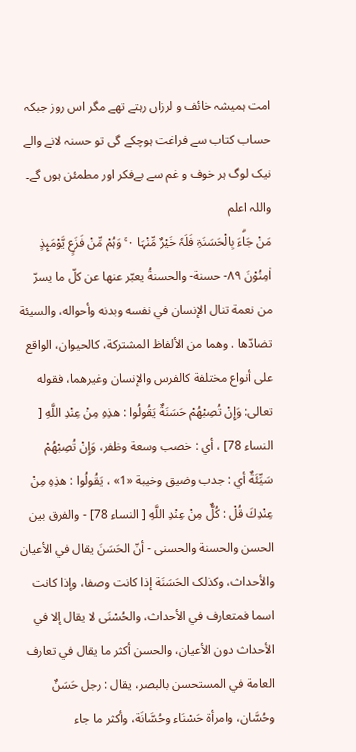امت ہمیشہ خائف و لرزاں رہتے تھے مگر اس روز جبکہ حساب کتاب سے فراغت ہوچکے گی تو حسنہ لانے والے نیک لوگ ہر خوف و غم سے بےفکر اور مطمئن ہوں گے۔ واللہ اعلم
مَنْ جَاۗءَ بِالْحَسَنَۃِ فَلَہٗ خَيْرٌ مِّنْہَا ٠ ۚ وَہُمْ مِّنْ فَزَعٍ يَّوْمَىِٕذٍ اٰمِنُوْنَ ٨٩- حسنة- والحسنةُ يعبّر عنها عن کلّ ما يسرّ من نعمة تنال الإنسان في نفسه وبدنه وأحواله، والسيئة تضادّها . وهما من الألفاظ المشترکة، کالحیوان، الواقع علی أنواع مختلفة کالفرس والإنسان وغیرهما، فقوله تعالی: وَإِنْ تُصِبْهُمْ حَسَنَةٌ يَقُولُوا : هذِهِ مِنْ عِنْدِ اللَّهِ [ النساء 78] ، أي : خصب وسعة وظفر، وَإِنْ تُصِبْهُمْ سَيِّئَةٌ أي : جدب وضیق وخیبة «1» ، يَقُولُوا : هذِهِ مِنْ عِنْدِكَ قُلْ : كُلٌّ مِنْ عِنْدِ اللَّهِ [ النساء 78] - والفرق بين الحسن والحسنة والحسنی - أنّ الحَسَنَ يقال في الأعيان والأحداث، وکذلک الحَسَنَة إذا کانت وصفا، وإذا کانت اسما فمتعارف في الأحداث، والحُسْنَى لا يقال إلا في الأحداث دون الأعيان، والحسن أكثر ما يقال في تعارف العامة في المستحسن بالبصر، يقال : رجل حَسَنٌ وحُسَّان، وامرأة حَسْنَاء وحُسَّانَة، وأكثر ما جاء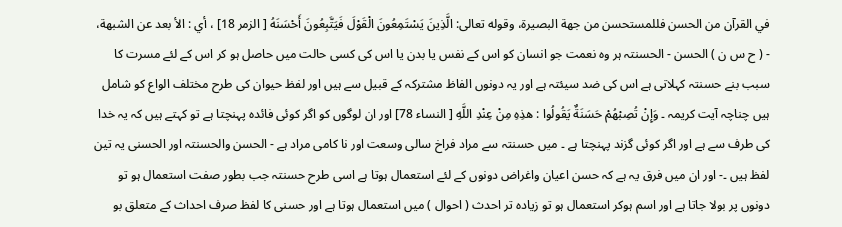في القرآن من الحسن فللمستحسن من جهة البصیرة، وقوله تعالی: الَّذِينَ يَسْتَمِعُونَ الْقَوْلَ فَيَتَّبِعُونَ أَحْسَنَهُ [ الزمر 18] ، أي : الأ بعد عن الشبهة، - ( ح س ن ) الحسن - الحسنتہ ہر وہ نعمت جو انسان کو اس کے نفس یا بدن یا اس کی کسی حالت میں حاصل ہو کر اس کے لئے مسرت کا سبب بنے حسنتہ کہلاتی ہے اس کی ضد سیئتہ ہے اور یہ دونوں الفاظ مشترکہ کے قبیل سے ہیں اور لفظ حیوان کی طرح مختلف الواع کو شامل ہیں چناچہ آیت کریمہ ۔ وَإِنْ تُصِبْهُمْ حَسَنَةٌ يَقُولُوا : هذِهِ مِنْ عِنْدِ اللَّهِ [ النساء 78] اور ان لوگوں کو اگر کوئی فائدہ پہنچتا ہے تو کہتے ہیں کہ یہ خدا کی طرف سے ہے اور اگر کوئی گزند پہنچتا ہے ۔ میں حسنتہ سے مراد فراخ سالی وسعت اور نا کامی مراد ہے - الحسن والحسنتہ اور الحسنی یہ تین لفظ ہیں ۔- اور ان میں فرق یہ ہے کہ حسن اعیان واغراض دونوں کے لئے استعمال ہوتا ہے اسی طرح حسنتہ جب بطور صفت استعمال ہو تو دونوں پر بولا جاتا ہے اور اسم ہوکر استعمال ہو تو زیادہ تر احدث ( احوال ) میں استعمال ہوتا ہے اور حسنی کا لفظ صرف احداث کے متعلق بو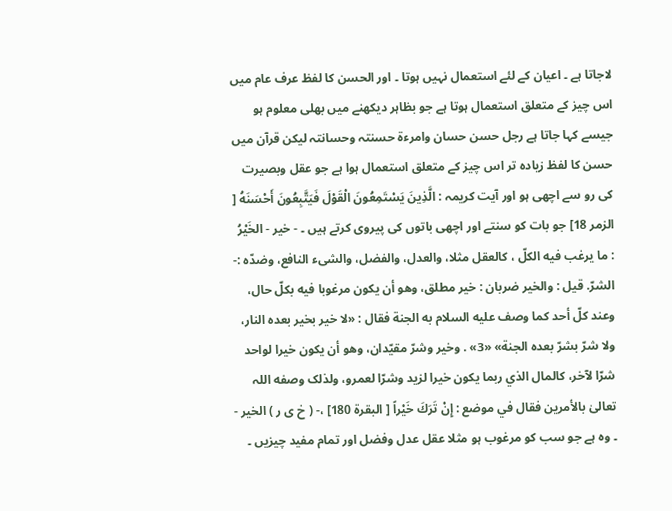لاجاتا ہے ۔ اعیان کے لئے استعمال نہیں ہوتا ۔ اور الحسن کا لفظ عرف عام میں اس چیز کے متعلق استعمال ہوتا ہے جو بظاہر دیکھنے میں بھلی معلوم ہو جیسے کہا جاتا ہے رجل حسن حسان وامرءۃ حسنتہ وحسانتہ لیکن قرآن میں حسن کا لفظ زیادہ تر اس چیز کے متعلق استعمال ہوا ہے جو عقل وبصیرت کی رو سے اچھی ہو اور آیت کریمہ : الَّذِينَ يَسْتَمِعُونَ الْقَوْلَ فَيَتَّبِعُونَ أَحْسَنَهُ [ الزمر 18] جو بات کو سنتے اور اچھی باتوں کی پیروی کرتے ہیں ۔ - خير - الخَيْرُ : ما يرغب فيه الكلّ ، کالعقل مثلا، والعدل، والفضل، والشیء النافع، وضدّه :- الشرّ. قيل : والخیر ضربان : خير مطلق، وهو أن يكون مرغوبا فيه بكلّ حال، وعند کلّ أحد کما وصف عليه السلام به الجنة فقال : «لا خير بخیر بعده النار، ولا شرّ بشرّ بعده الجنة» «3» . وخیر وشرّ مقيّدان، وهو أن يكون خيرا لواحد شرّا لآخر، کالمال الذي ربما يكون خيرا لزید وشرّا لعمرو، ولذلک وصفه اللہ تعالیٰ بالأمرین فقال في موضع : إِنْ تَرَكَ خَيْراً [ البقرة 180] ،- ( خ ی ر ) الخیر - ۔ وہ ہے جو سب کو مرغوب ہو مثلا عقل عدل وفضل اور تمام مفید چیزیں ۔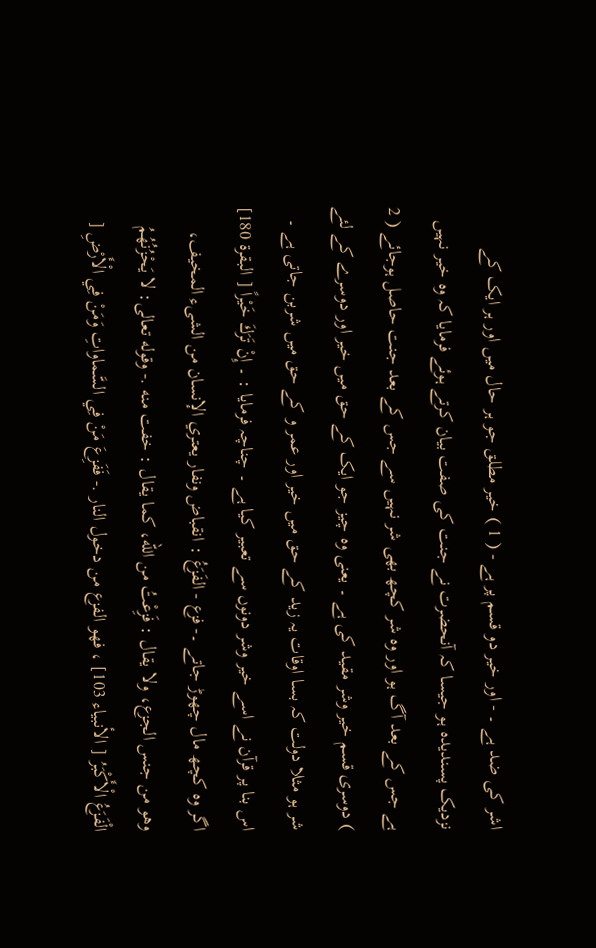اشر کی ضد ہے ۔ - اور خیر دو قسم پر ہے - ( 1 ) خیر مطلق جو ہر حال میں اور ہر ایک کے نزدیک پسندیدہ ہو جیسا کہ آنحضرت نے جنت کی صفت بیان کرتے ہوئے فرمایا کہ وہ خیر نہیں ہے جس کے بعد آگ ہو اور وہ شر کچھ بھی شر نہیں سے جس کے بعد جنت حاصل ہوجائے ( 2 ) دوسری قسم خیر وشر مقید کی ہے ۔ یعنی وہ چیز جو ایک کے حق میں خیر اور دوسرے کے لئے شر ہو مثلا دولت کہ بسا اوقات یہ زید کے حق میں خیر اور عمر و کے حق میں شربن جاتی ہے ۔ اس بنا پر قرآن نے اسے خیر وشر دونوں سے تعبیر کیا ہے ۔ چناچہ فرمایا : ۔ إِنْ تَرَكَ خَيْراً [ البقرة 180] اگر وہ کچھ مال چھوڑ جاتے ۔- فزع - الفَزَعُ : انقباض ونفار يعتري الإنسان من الشیء المخیف، وهو من جنس الجزع، ولا يقال : فَزِعْتُ من الله، كما يقال : خفت منه .- وقوله تعالی: لا يَحْزُنُهُمُ الْفَزَعُ الْأَكْبَرُ [ الأنبیاء 103] ، فهو الفزع من دخول النار .- فَفَزِعَ مَنْ فِي السَّماواتِ وَمَنْ فِي الْأَرْضِ [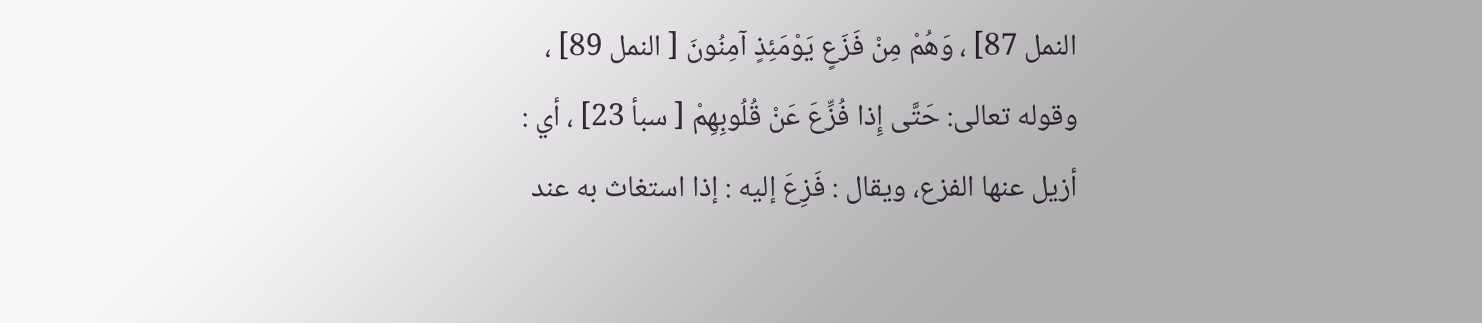النمل 87] ، وَهُمْ مِنْ فَزَعٍ يَوْمَئِذٍ آمِنُونَ [ النمل 89] ، وقوله تعالی: حَتَّى إِذا فُزِّعَ عَنْ قُلُوبِهِمْ [ سبأ 23] ، أي : أزيل عنها الفزع، ويقال : فَزِعَ إليه : إذا استغاث به عند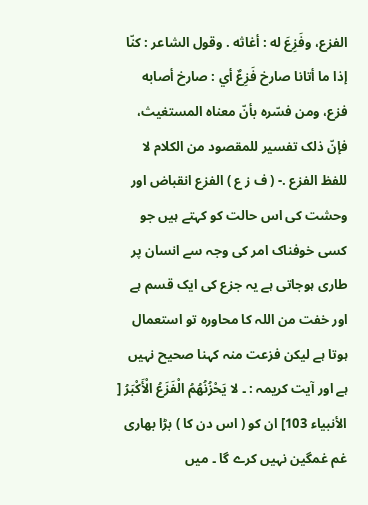الفزع، وفَزِعَ له : أغاثه . وقول الشاعر : كنّا إذا ما أتانا صارخ فَزِعٌ أي : صارخ أصابه فزع، ومن فسّره بأنّ معناه المستغیث، فإنّ ذلک تفسیر للمقصود من الکلام لا للفظ الفزع .- ( ف ز ع ) الفزع انقباض اور وحشت کی اس حالت کو کہتے ہیں جو کسی خوفناک امر کی وجہ سے انسان پر طاری ہوجاتی ہے یہ جزع کی ایک قسم ہے اور خفت من اللہ کا محاورہ تو استعمال ہوتا ہے لیکن فزعت منہ کہنا صحیح نہیں ہے اور آیت کریمہ : ۔ لا يَحْزُنُهُمُ الْفَزَعُ الْأَكْبَرُ [ الأنبیاء 103] ان کو ( اس دن کا ) بڑا بھاری غم غمگین نہیں کرے گا ۔ میں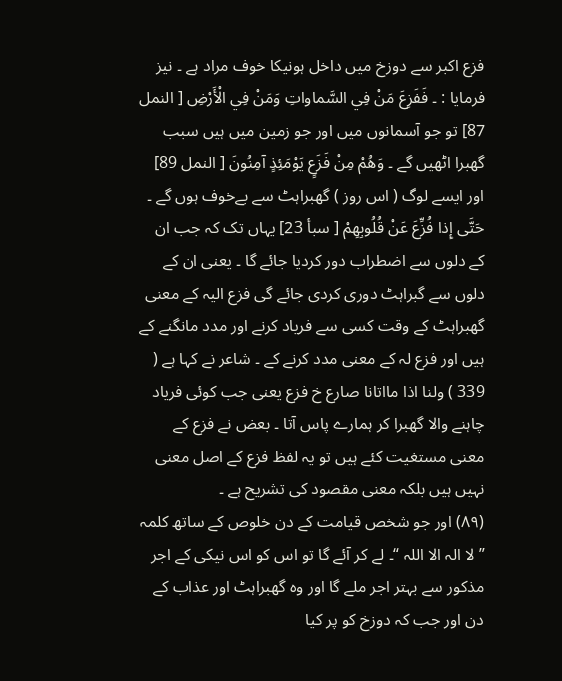فزع اکبر سے دوزخ میں داخل ہونیکا خوف مراد ہے ۔ نیز فرمایا : ۔ فَفَزِعَ مَنْ فِي السَّماواتِ وَمَنْ فِي الْأَرْضِ [ النمل 87] تو جو آسمانوں میں اور جو زمین میں ہیں سبب گھبرا اٹھیں گے ۔ وَهُمْ مِنْ فَزَعٍ يَوْمَئِذٍ آمِنُونَ [ النمل 89] اور ایسے لوگ ( اس روز ) گھبراہٹ سے بےخوف ہوں گے ۔ حَتَّى إِذا فُزِّعَ عَنْ قُلُوبِهِمْ [ سبأ 23] یہاں تک کہ جب ان کے دلوں سے اضطراب دور کردیا جائے گا ۔ یعنی ان کے دلوں سے گبراہٹ دوری کردی جائے گی فزع الیہ کے معنی گھبراہٹ کے وقت کسی سے فریاد کرنے اور مدد مانگنے کے ہیں اور فزع لہ کے معنی مدد کرنے کے ۔ شاعر نے کہا ہے ( 339 ) ولنا اذا مااتانا صارع خ فزع یعنی جب کوئی فریاد چاہنے والا گھبرا کر ہمارے پاس آتا ۔ بعض نے فزع کے معنی مستغیت کئے ہیں تو یہ لفظ فزع کے اصل معنی نہیں ہیں بلکہ معنی مقصود کی تشریح ہے ۔
(٨٩) اور جو شخص قیامت کے دن خلوص کے ساتھ کلمہ ” لا الہ الا اللہ “۔ لے کر آئے گا تو اس کو اس نیکی کے اجر مذکور سے بہتر اجر ملے گا اور وہ گھبراہٹ اور عذاب کے دن اور جب کہ دوزخ کو پر کیا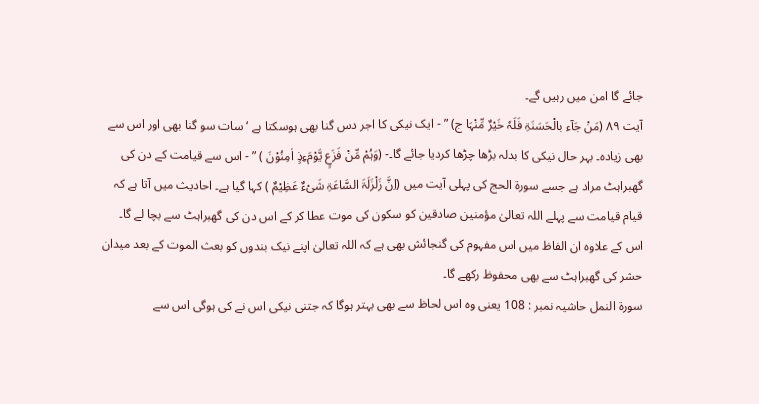جائے گا امن میں رہیں گے۔
آیت ٨٩ (مَنْ جَآء بالْحَسَنَۃِ فَلَہٗ خَیْرٌ مِّنْہَا ج) ” - ایک نیکی کا اجر دس گنا بھی ہوسکتا ہے ‘ سات سو گنا بھی اور اس سے بھی زیادہ۔ بہر حال نیکی کا بدلہ بڑھا چڑھا کردیا جائے گا۔- (وَہُمْ مِّنْ فَزَعٍ یَّوْمَءِذٍ اٰمِنُوْنَ ) ” - اس سے قیامت کے دن کی گھبراہٹ مراد ہے جسے سورة الحج کی پہلی آیت میں (اِنَّ زَلْزَلَۃَ السَّاعَۃِ شَیْءٌ عَظِیْمٌ ) کہا گیا ہے۔ احادیث میں آتا ہے کہ قیام قیامت سے پہلے اللہ تعالیٰ مؤمنین صادقین کو سکون کی موت عطا کر کے اس دن کی گھبراہٹ سے بچا لے گا۔ اس کے علاوہ ان الفاظ میں اس مفہوم کی گنجائش بھی ہے کہ اللہ تعالیٰ اپنے نیک بندوں کو بعث الموت کے بعد میدان حشر کی گھبراہٹ سے بھی محفوظ رکھے گا۔
سورة النمل حاشیہ نمبر : 108 یعنی وہ اس لحاظ سے بھی بہتر ہوگا کہ جتنی نیکی اس نے کی ہوگی اس سے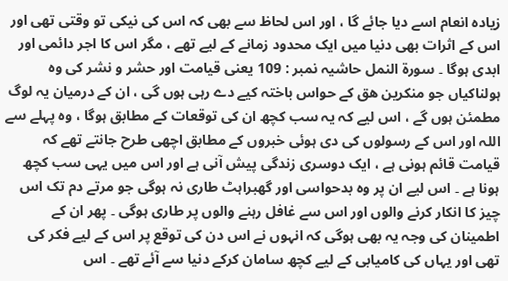زیادہ انعام اسے دیا جائے گا ، اور اس لحاظ سے بھی کہ اس کی نیکی تو وقتی تھی اور اس کے اثرات بھی دنیا میں ایک محدود زمانے کے لیے تھے ، مگر اس کا اجر دائمی اور ابدی ہوگا ۔ سورة النمل حاشیہ نمبر : 109 یعنی قیامت اور حشر و نشر کی وہ ہولناکیاں جو منکرین ھق کے حواس باختہ کیے دے رہی ہوں گی ، ان کے درمیان یہ لوگ مطمئن ہوں گے ، اس لیے کہ یہ سب کچھ ان کی توقعات کے مطابق ہوگا ، وہ پہلے سے اللہ اور اس کے رسولوں کی دی ہوئی خبروں کے مطابق اچھی طرح جانتے تھے کہ قیامت قائم ہونی ہے ، ایک دوسری زندگی پیش آنی ہے اور اس میں یہی سب کچھ ہونا ہے ۔ اس لیے ان پر وہ بدحواسی اور گھبراہٹ طاری نہ ہوگی جو مرتے دم تک اس چیز کا انکار کرنے والوں اور اس سے غافل رہنے والوں پر طاری ہوگی ۔ پھر ان کے اطمینان کی وجہ یہ بھی ہوگی کہ انہوں نے اس دن کی توقع پر اس کے لیے فکر کی تھی اور یہاں کی کامیابی کے لیے کچھ سامان کرکے دنیا سے آئے تھے ۔ اس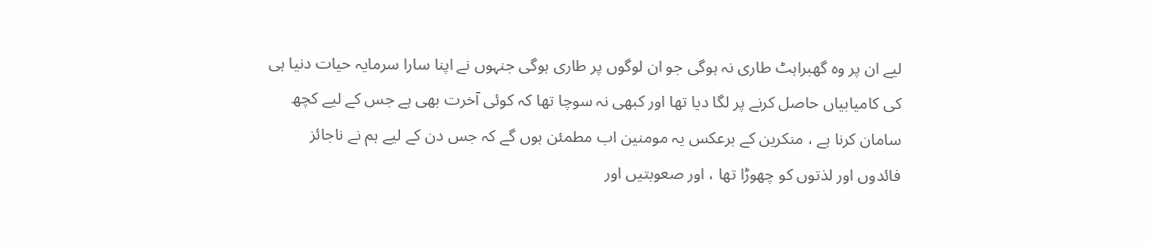لیے ان پر وہ گھبراہٹ طاری نہ ہوگی جو ان لوگوں پر طاری ہوگی جنہوں نے اپنا سارا سرمایہ حیات دنیا ہی کی کامیابیاں حاصل کرنے پر لگا دیا تھا اور کبھی نہ سوچا تھا کہ کوئی آخرت بھی ہے جس کے لیے کچھ سامان کرنا ہے ، منکرین کے برعکس یہ مومنین اب مطمئن ہوں گے کہ جس دن کے لیے ہم نے ناجائز فائدوں اور لذتوں کو چھوڑا تھا ، اور صعوبتیں اور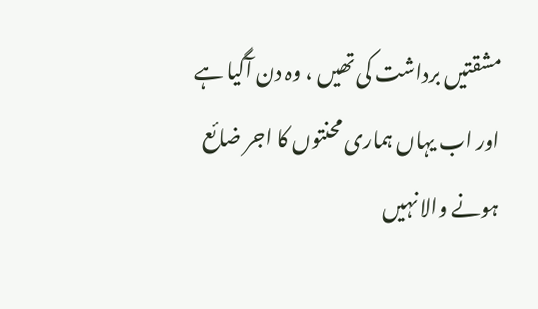مشقتیں برداشت کی تھیں ، وہ دن آگیا ہے اور اب یہاں ہماری محنتوں کا اجر ضائع ہونے والا نہیں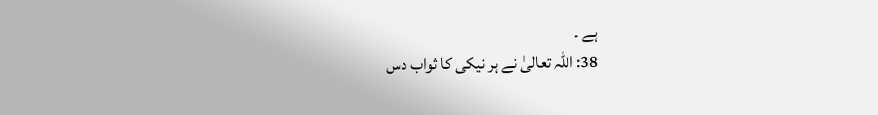ہے ۔
38: اللہ تعالیٰ نے ہر نیکی کا ثواب دس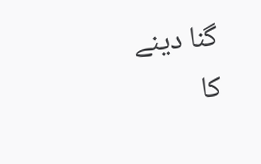گنا دینے کا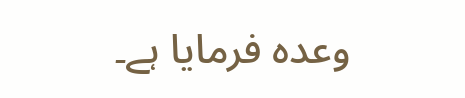وعدہ فرمایا ہے۔